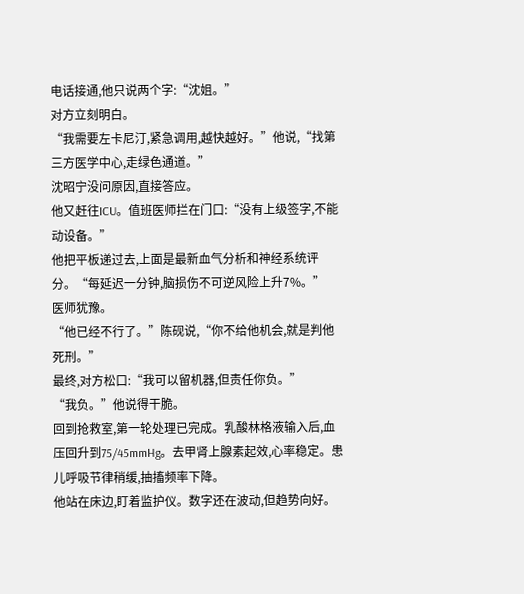电话接通,他只说两个字:“沈姐。”
对方立刻明白。
“我需要左卡尼汀,紧急调用,越快越好。”他说,“找第三方医学中心,走绿色通道。”
沈昭宁没问原因,直接答应。
他又赶往ICU。值班医师拦在门口:“没有上级签字,不能动设备。”
他把平板递过去,上面是最新血气分析和神经系统评分。“每延迟一分钟,脑损伤不可逆风险上升7%。”
医师犹豫。
“他已经不行了。”陈砚说,“你不给他机会,就是判他死刑。”
最终,对方松口:“我可以留机器,但责任你负。”
“我负。”他说得干脆。
回到抢救室,第一轮处理已完成。乳酸林格液输入后,血压回升到75/45mmHg。去甲肾上腺素起效,心率稳定。患儿呼吸节律稍缓,抽搐频率下降。
他站在床边,盯着监护仪。数字还在波动,但趋势向好。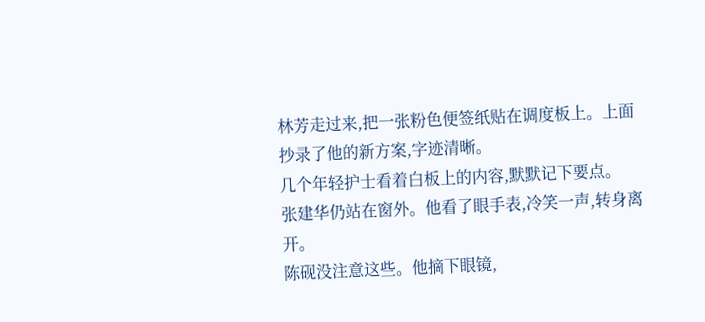林芳走过来,把一张粉色便签纸贴在调度板上。上面抄录了他的新方案,字迹清晰。
几个年轻护士看着白板上的内容,默默记下要点。
张建华仍站在窗外。他看了眼手表,冷笑一声,转身离开。
陈砚没注意这些。他摘下眼镜,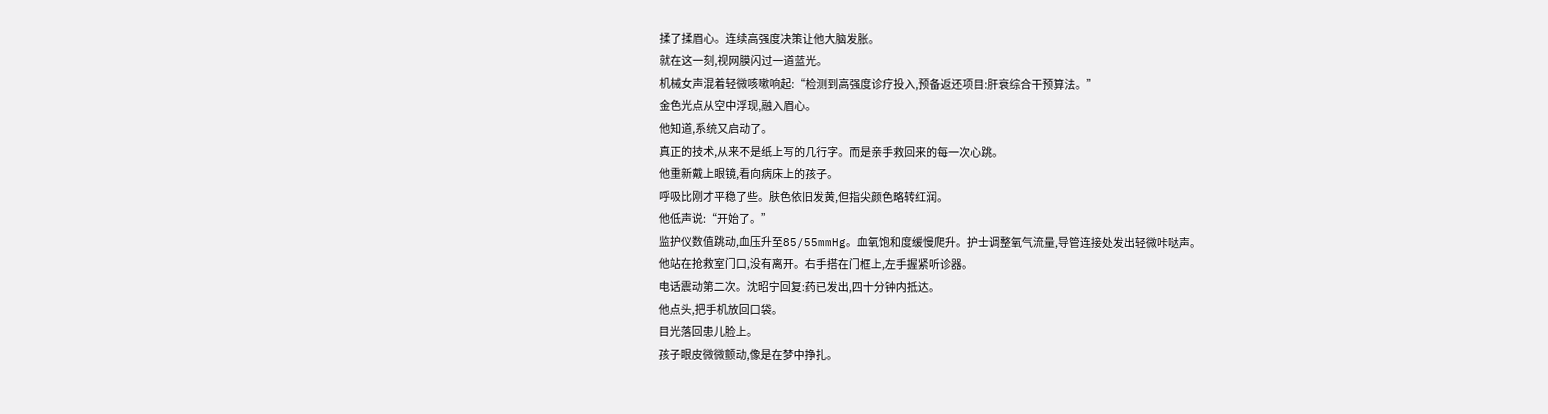揉了揉眉心。连续高强度决策让他大脑发胀。
就在这一刻,视网膜闪过一道蓝光。
机械女声混着轻微咳嗽响起:“检测到高强度诊疗投入,预备返还项目:肝衰综合干预算法。”
金色光点从空中浮现,融入眉心。
他知道,系统又启动了。
真正的技术,从来不是纸上写的几行字。而是亲手救回来的每一次心跳。
他重新戴上眼镜,看向病床上的孩子。
呼吸比刚才平稳了些。肤色依旧发黄,但指尖颜色略转红润。
他低声说:“开始了。”
监护仪数值跳动,血压升至85/55mmHg。血氧饱和度缓慢爬升。护士调整氧气流量,导管连接处发出轻微咔哒声。
他站在抢救室门口,没有离开。右手搭在门框上,左手握紧听诊器。
电话震动第二次。沈昭宁回复:药已发出,四十分钟内抵达。
他点头,把手机放回口袋。
目光落回患儿脸上。
孩子眼皮微微颤动,像是在梦中挣扎。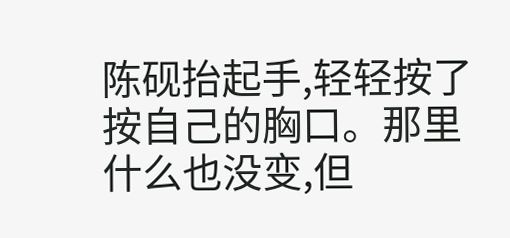陈砚抬起手,轻轻按了按自己的胸口。那里什么也没变,但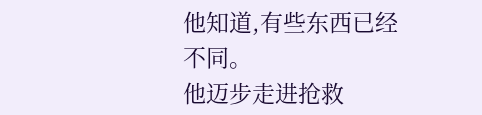他知道,有些东西已经不同。
他迈步走进抢救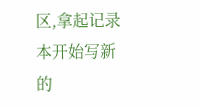区,拿起记录本开始写新的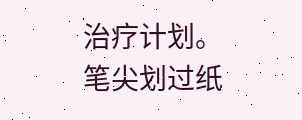治疗计划。
笔尖划过纸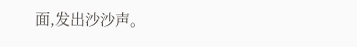面,发出沙沙声。